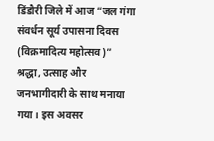डिंडौरी जिले में आज “जल गंगा संवर्धन सूर्य उपासना दिवस (विक्रमादित्य महोत्सव)” श्रद्धा, उत्साह और जनभागीदारी के साथ मनाया गया। इस अवसर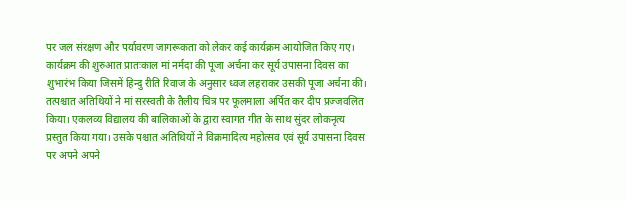पर जल संरक्षण और पर्यावरण जागरूकता को लेकर कई कार्यक्रम आयोजित किए गए।
कार्यक्रम की शुरुआत प्रातःकाल मां नर्मदा की पूजा अर्चना कर सूर्य उपासना दिवस का शुभारंभ किया जिसमें हिन्दु रीति रिवाज के अनुसार ध्वज लहराकर उसकी पूजा अर्चना की। तत्पश्चात अतिथियों ने मां सरस्वती के तैलीय चित्र पर फूलमाला अर्पित कर दीप प्रज्जवलित किया। एकलव्य विद्यालय की बालिकाओं के द्वारा स्वागत गीत के साथ सुंदर लोकनृत्य प्रस्तुत किया गया। उसके पश्चात अतिथियों ने विक्रमादित्य महोत्सव एवं सूर्य उपासना दिवस पर अपने अपने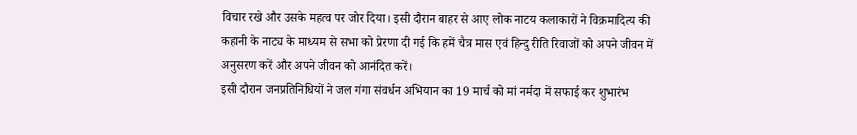विचार रखे और उसके महत्व पर जोर दिया। इसी दौरान बाहर से आए लोक नाटय कलाकारों ने विक्रमादित्य की कहानी के नाट्य के माध्यम से सभा को प्रेरणा दी गई कि हमें चैत्र मास एवं हिन्दु रीति रिवाजों को अपने जीवन में अनुसरण करें और अपने जीवन को आनंदित करें।
इसी दौरान जनप्रतिनिधियों ने जल गंगा संवर्धन अभियान का 19 मार्च को मां नर्मदा में सफाई कर शुभारंभ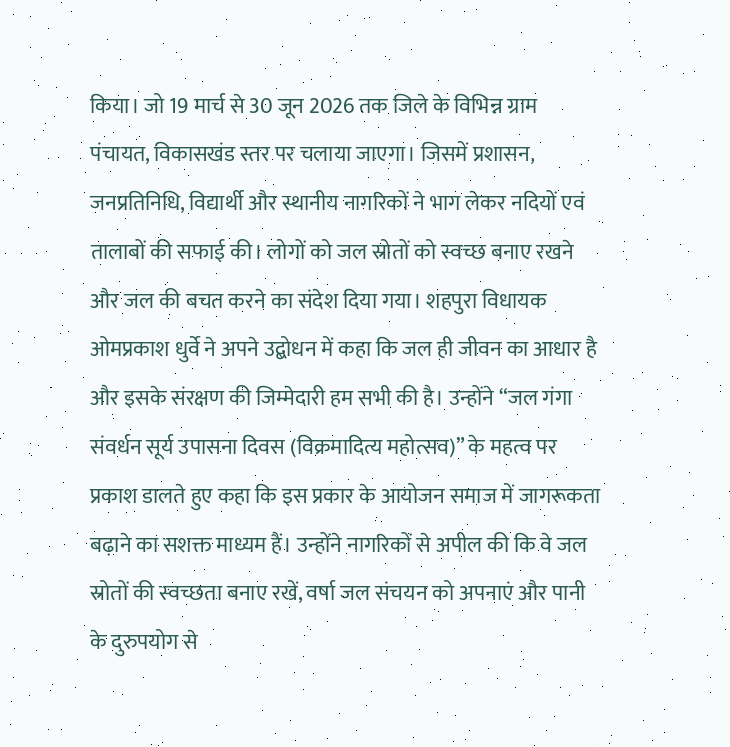किया। जो 19 मार्च से 30 जून 2026 तक जिले के विभिन्न ग्राम पंचायत, विकासखंड स्तर पर चलाया जाएगा। जिसमें प्रशासन, जनप्रतिनिधि, विद्यार्थी और स्थानीय नागरिकों ने भाग लेकर नदियों एवं तालाबों की सफाई की। लोगों को जल स्रोतों को स्वच्छ बनाए रखने और जल की बचत करने का संदेश दिया गया। शहपुरा विधायक ओमप्रकाश धुर्वे ने अपने उद्बोधन में कहा कि जल ही जीवन का आधार है और इसके संरक्षण की जिम्मेदारी हम सभी की है। उन्होंने “जल गंगा संवर्धन सूर्य उपासना दिवस (विक्रमादित्य महोत्सव)” के महत्व पर प्रकाश डालते हुए कहा कि इस प्रकार के आयोजन समाज में जागरूकता बढ़ाने का सशक्त माध्यम हैं। उन्होंने नागरिकों से अपील की कि वे जल स्रोतों की स्वच्छता बनाए रखें, वर्षा जल संचयन को अपनाएं और पानी के दुरुपयोग से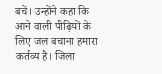बचें। उन्होंने कहा कि आने वाली पीढ़ियों के लिए जल बचाना हमारा कर्तव्य है। जिला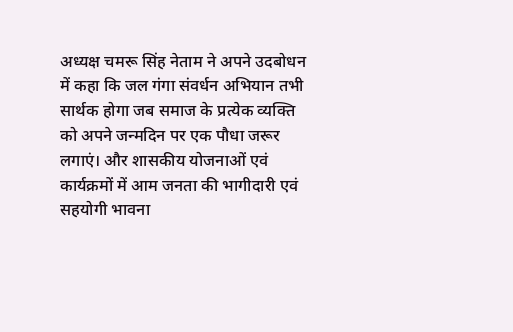अध्यक्ष चमरू सिंह नेताम ने अपने उदबोधन में कहा कि जल गंगा संवर्धन अभियान तभी सार्थक होगा जब समाज के प्रत्येक व्यक्ति को अपने जन्मदिन पर एक पौधा जरूर लगाएं। और शासकीय योजनाओं एवं कार्यक्रमों में आम जनता की भागीदारी एवं सहयोगी भावना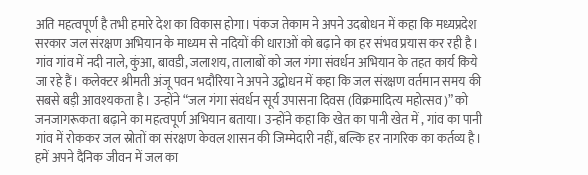अति महत्वपूर्ण है तभी हमारे देश का विकास होगा। पंकज तेकाम ने अपने उदबोधन में कहा कि मध्यप्रदेश सरकार जल संरक्षण अभियान के माध्यम से नदियों की धाराओं को बढ़ाने का हर संभव प्रयास कर रही है। गांव गांव में नदी नाले, कुंआ, बावडी, जलाशय, तालाबों को जल गंगा संवर्धन अभियान के तहत कार्य किये जा रहे हैं। कलेक्टर श्रीमती अंजू पवन भदौरिया ने अपने उद्बोधन में कहा कि जल संरक्षण वर्तमान समय की सबसे बड़ी आवश्यकता है। उन्होंने “जल गंगा संवर्धन सूर्य उपासना दिवस (विक्रमादित्य महोत्सव)” को जनजागरूकता बढ़ाने का महत्वपूर्ण अभियान बताया। उन्होंने कहा कि खेत का पानी खेत में , गांव का पानी गांव में रोककर जल स्रोतों का संरक्षण केवल शासन की जिम्मेदारी नहीं, बल्कि हर नागरिक का कर्तव्य है। हमें अपने दैनिक जीवन में जल का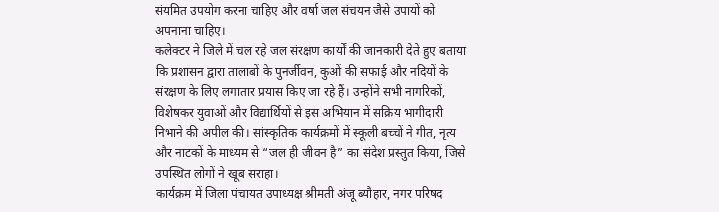संयमित उपयोग करना चाहिए और वर्षा जल संचयन जैसे उपायों को अपनाना चाहिए।
कलेक्टर ने जिले में चल रहे जल संरक्षण कार्यों की जानकारी देते हुए बताया कि प्रशासन द्वारा तालाबों के पुनर्जीवन, कुओं की सफाई और नदियों के संरक्षण के लिए लगातार प्रयास किए जा रहे हैं। उन्होंने सभी नागरिकों, विशेषकर युवाओं और विद्यार्थियों से इस अभियान में सक्रिय भागीदारी निभाने की अपील की। सांस्कृतिक कार्यक्रमों में स्कूली बच्चों ने गीत, नृत्य और नाटकों के माध्यम से “जल ही जीवन है” का संदेश प्रस्तुत किया, जिसे उपस्थित लोगों ने खूब सराहा।
कार्यक्रम में जिला पंचायत उपाध्यक्ष श्रीमती अंजू ब्यौहार, नगर परिषद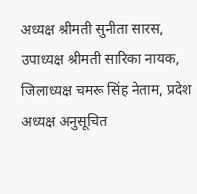अध्यक्ष श्रीमती सुनीता सारस, उपाध्यक्ष श्रीमती सारिका नायक, जिलाध्यक्ष चमरू सिंह नेताम, प्रदेश अध्यक्ष अनुसूचित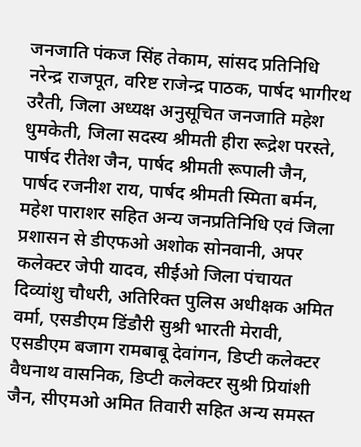जनजाति पंकज सिंह तेकाम, सांसद प्रतिनिधि नरेन्द्र राजपूत, वरिष्ट राजेन्द्र पाठक, पार्षद भागीरथ उरैती, जिला अध्यक्ष अनुसूचित जनजाति महेश धुमकेती, जिला सदस्य श्रीमती हीरा रूद्रेश परस्ते, पार्षद रीतेश जैन, पार्षद श्रीमती रूपाली जैन, पार्षद रजनीश राय, पार्षद श्रीमती स्मिता बर्मन, महेश पाराशर सहित अन्य जनप्रतिनिधि एवं जिला प्रशासन से डीएफओ अशोक सोनवानी, अपर कलेक्टर जेपी यादव, सीईओ जिला पंचायत दिव्यांशु चौधरी, अतिरिक्त पुलिस अधीक्षक अमित वर्मा, एसडीएम डिंडौरी सुश्री भारती मेरावी, एसडीएम बजाग रामबाबू देवांगन, डिप्टी कलेक्टर वैधनाथ वासनिक, डिप्टी कलेक्टर सुश्री प्रियांशी जैन, सीएमओ अमित तिवारी सहित अन्य समस्त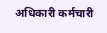अधिकारी कर्मचारी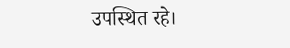उपस्थित रहे।